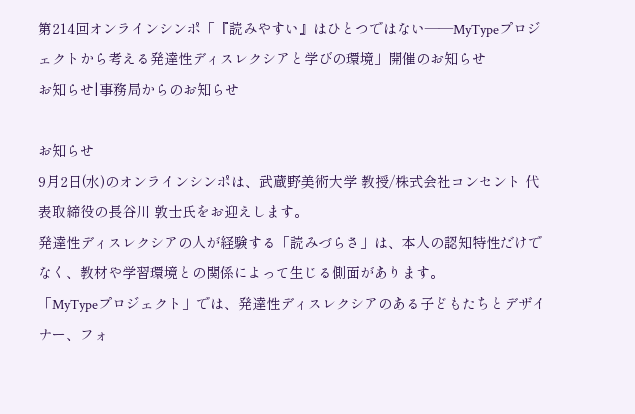第214回オンラインシンポ「『読みやすい』はひとつではない――MyTypeプロジェクトから考える発達性ディスレクシアと学びの環境」開催のお知らせ
お知らせ|事務局からのお知らせ

お知らせ
9月2日(水)のオンラインシンポは、武蔵野美術大学 教授/株式会社コンセント 代表取締役の長谷川 敦士氏をお迎えします。
発達性ディスレクシアの人が経験する「読みづらさ」は、本人の認知特性だけでなく、教材や学習環境との関係によって生じる側面があります。
「MyTypeプロジェクト」では、発達性ディスレクシアのある子どもたちとデザイナー、フォ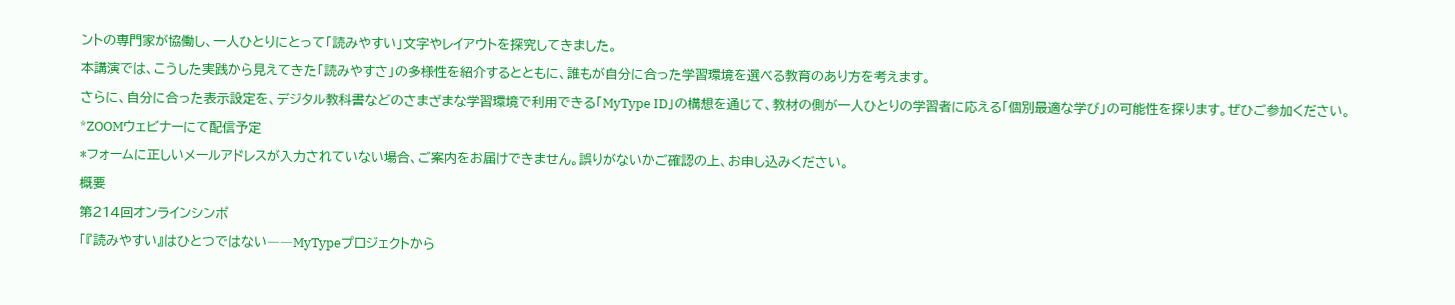ントの専門家が協働し、一人ひとりにとって「読みやすい」文字やレイアウトを探究してきました。
本講演では、こうした実践から見えてきた「読みやすさ」の多様性を紹介するとともに、誰もが自分に合った学習環境を選べる教育のあり方を考えます。
さらに、自分に合った表示設定を、デジタル教科書などのさまざまな学習環境で利用できる「MyType ID」の構想を通じて、教材の側が一人ひとりの学習者に応える「個別最適な学び」の可能性を探ります。ぜひご参加ください。
*ZOOMウェビナーにて配信予定
*フォームに正しいメールアドレスが入力されていない場合、ご案内をお届けできません。誤りがないかご確認の上、お申し込みください。
概要
第214回オンラインシンポ
「『読みやすい』はひとつではない――MyTypeプロジェクトから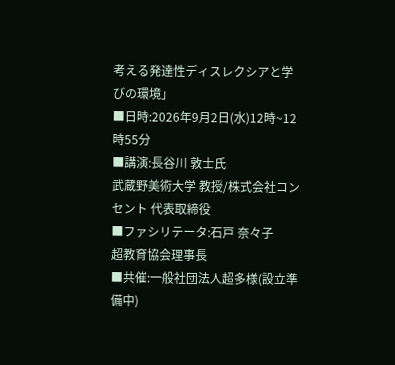考える発達性ディスレクシアと学びの環境」
■日時:2026年9月2日(水)12時~12時55分
■講演:長谷川 敦士氏
武蔵野美術大学 教授/株式会社コンセント 代表取締役
■ファシリテータ:石戸 奈々子
超教育協会理事長
■共催:一般社団法人超多様(設立準備中)